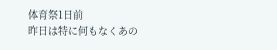体育祭1日前
昨日は特に何もなくあの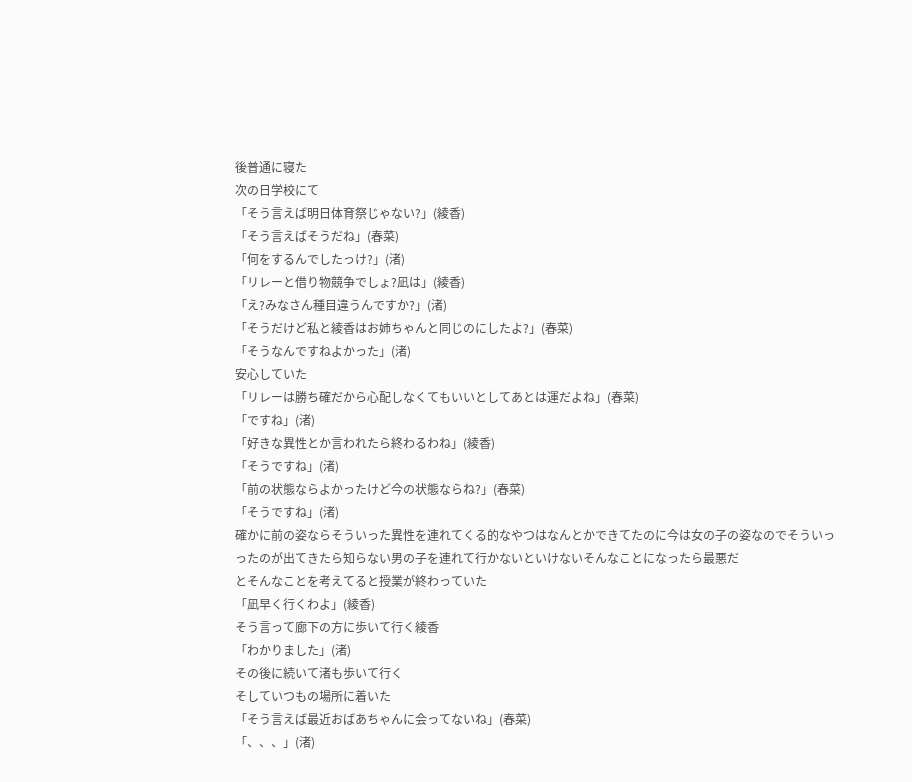後普通に寝た
次の日学校にて
「そう言えば明日体育祭じゃない?」(綾香)
「そう言えばそうだね」(春菜)
「何をするんでしたっけ?」(渚)
「リレーと借り物競争でしょ?凪は」(綾香)
「え?みなさん種目違うんですか?」(渚)
「そうだけど私と綾香はお姉ちゃんと同じのにしたよ?」(春菜)
「そうなんですねよかった」(渚)
安心していた
「リレーは勝ち確だから心配しなくてもいいとしてあとは運だよね」(春菜)
「ですね」(渚)
「好きな異性とか言われたら終わるわね」(綾香)
「そうですね」(渚)
「前の状態ならよかったけど今の状態ならね?」(春菜)
「そうですね」(渚)
確かに前の姿ならそういった異性を連れてくる的なやつはなんとかできてたのに今は女の子の姿なのでそういっったのが出てきたら知らない男の子を連れて行かないといけないそんなことになったら最悪だ
とそんなことを考えてると授業が終わっていた
「凪早く行くわよ」(綾香)
そう言って廊下の方に歩いて行く綾香
「わかりました」(渚)
その後に続いて渚も歩いて行く
そしていつもの場所に着いた
「そう言えば最近おばあちゃんに会ってないね」(春菜)
「、、、」(渚)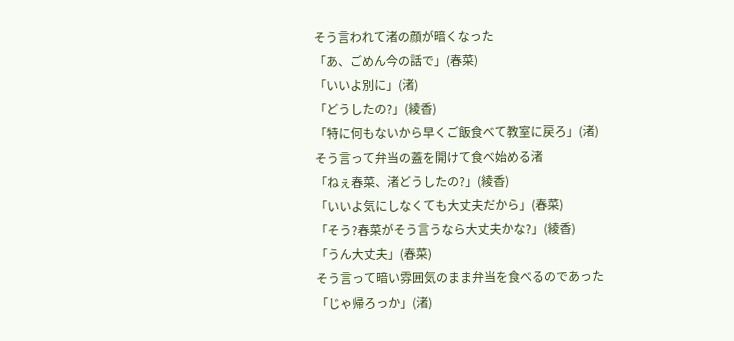そう言われて渚の顔が暗くなった
「あ、ごめん今の話で」(春菜)
「いいよ別に」(渚)
「どうしたの?」(綾香)
「特に何もないから早くご飯食べて教室に戻ろ」(渚)
そう言って弁当の蓋を開けて食べ始める渚
「ねぇ春菜、渚どうしたの?」(綾香)
「いいよ気にしなくても大丈夫だから」(春菜)
「そう?春菜がそう言うなら大丈夫かな?」(綾香)
「うん大丈夫」(春菜)
そう言って暗い雰囲気のまま弁当を食べるのであった
「じゃ帰ろっか」(渚)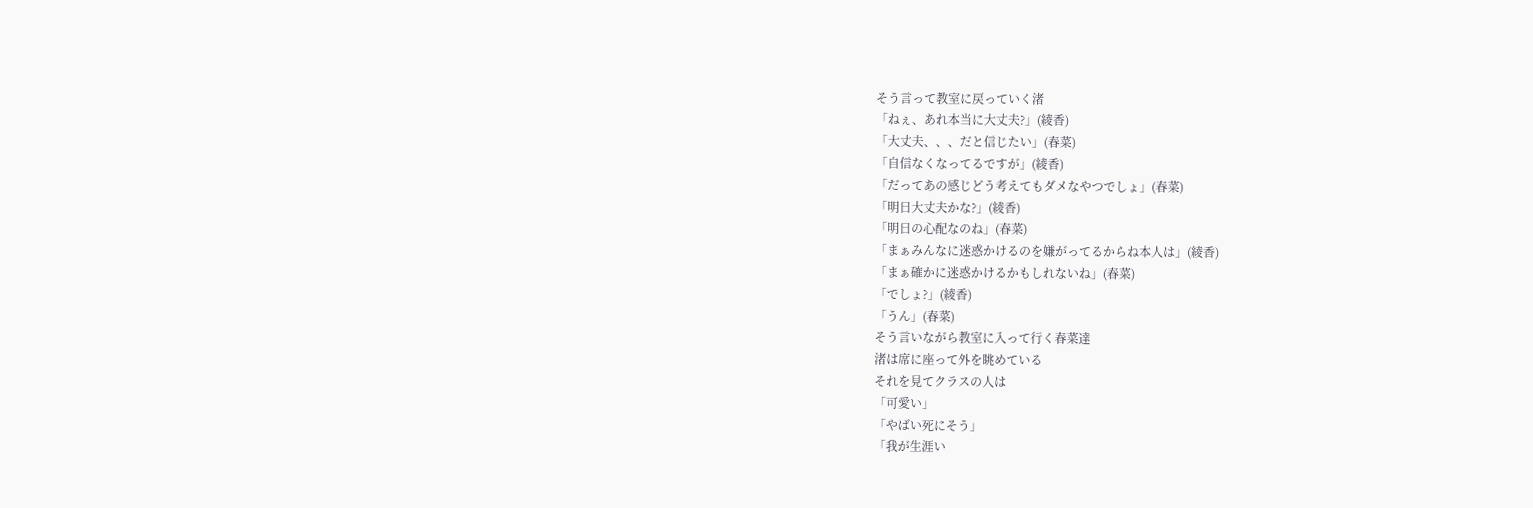そう言って教室に戻っていく渚
「ねぇ、あれ本当に大丈夫?」(綾香)
「大丈夫、、、だと信じたい」(春菜)
「自信なくなってるですが」(綾香)
「だってあの感じどう考えてもダメなやつでしょ」(春菜)
「明日大丈夫かな?」(綾香)
「明日の心配なのね」(春菜)
「まぁみんなに迷惑かけるのを嫌がってるからね本人は」(綾香)
「まぁ確かに迷惑かけるかもしれないね」(春菜)
「でしょ?」(綾香)
「うん」(春菜)
そう言いながら教室に入って行く春菜達
渚は席に座って外を眺めている
それを見てクラスの人は
「可愛い」
「やばい死にそう」
「我が生涯い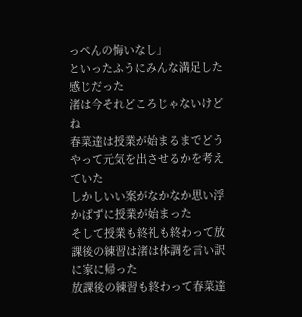っぺんの悔いなし」
といったふうにみんな満足した感じだった
渚は今それどころじゃないけどね
春菜達は授業が始まるまでどうやって元気を出させるかを考えていた
しかしいい案がなかなか思い浮かばずに授業が始まった
そして授業も終礼も終わって放課後の練習は渚は体調を言い訳に家に帰った
放課後の練習も終わって春菜達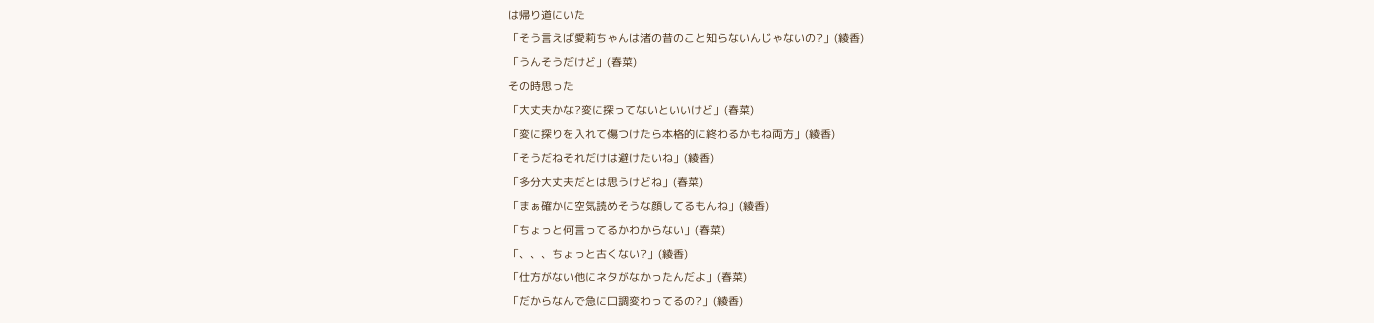は帰り道にいた
「そう言えば愛莉ちゃんは渚の昔のこと知らないんじゃないの?」(綾香)
「うんそうだけど」(春菜)
その時思った
「大丈夫かな?変に探ってないといいけど」(春菜)
「変に探りを入れて傷つけたら本格的に終わるかもね両方」(綾香)
「そうだねそれだけは避けたいね」(綾香)
「多分大丈夫だとは思うけどね」(春菜)
「まぁ確かに空気読めそうな顔してるもんね」(綾香)
「ちょっと何言ってるかわからない」(春菜)
「、、、ちょっと古くない?」(綾香)
「仕方がない他にネタがなかったんだよ」(春菜)
「だからなんで急に口調変わってるの?」(綾香)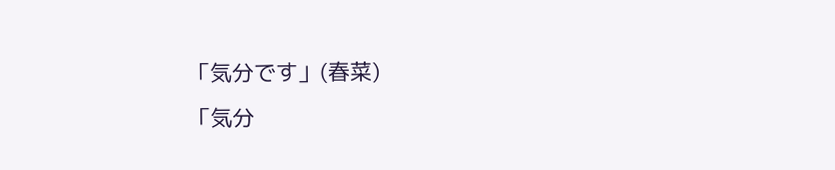「気分です」(春菜)
「気分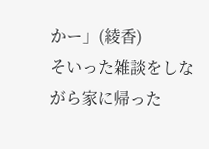かー」(綾香)
そいった雑談をしながら家に帰った